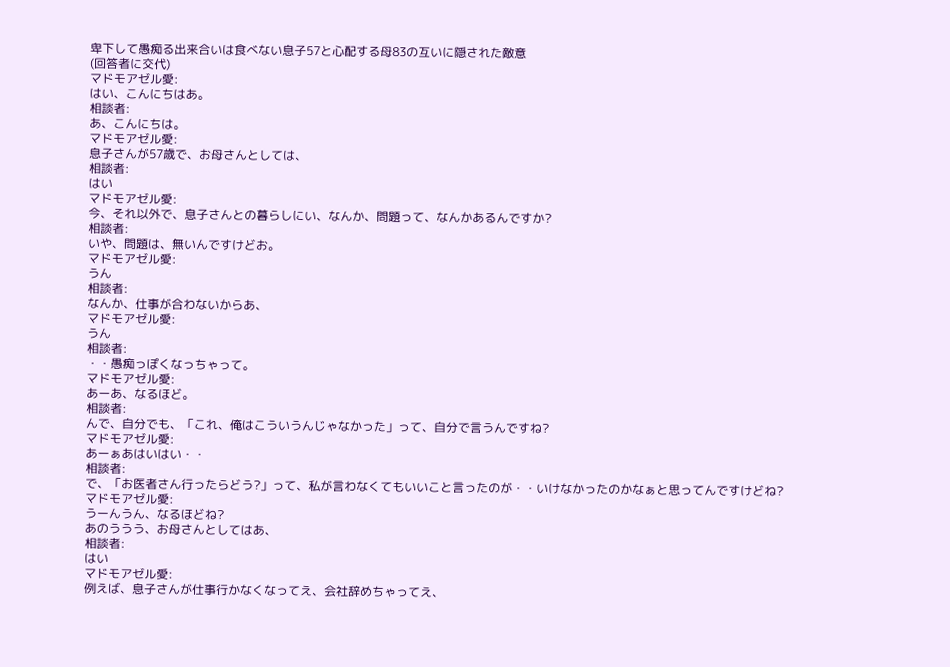卑下して愚痴る出来合いは食べない息子57と心配する母83の互いに隠された敵意
(回答者に交代)
マドモアゼル愛:
はい、こんにちはあ。
相談者:
あ、こんにちは。
マドモアゼル愛:
息子さんが57歳で、お母さんとしては、
相談者:
はい
マドモアゼル愛:
今、それ以外で、息子さんとの暮らしにい、なんか、問題って、なんかあるんですか?
相談者:
いや、問題は、無いんですけどお。
マドモアゼル愛:
うん
相談者:
なんか、仕事が合わないからあ、
マドモアゼル愛:
うん
相談者:
・・愚痴っぽくなっちゃって。
マドモアゼル愛:
あーあ、なるほど。
相談者:
んで、自分でも、「これ、俺はこういうんじゃなかった」って、自分で言うんですね?
マドモアゼル愛:
あーぁあはいはい・・
相談者:
で、「お医者さん行ったらどう?」って、私が言わなくてもいいこと言ったのが・・いけなかったのかなぁと思ってんですけどね?
マドモアゼル愛:
うーんうん、なるほどね?
あのううう、お母さんとしてはあ、
相談者:
はい
マドモアゼル愛:
例えば、息子さんが仕事行かなくなってえ、会社辞めちゃってえ、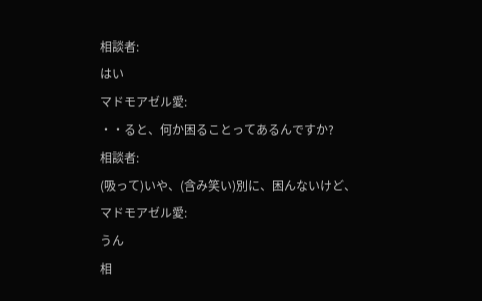相談者:
はい
マドモアゼル愛:
・・ると、何か困ることってあるんですか?
相談者:
(吸って)いや、(含み笑い)別に、困んないけど、
マドモアゼル愛:
うん
相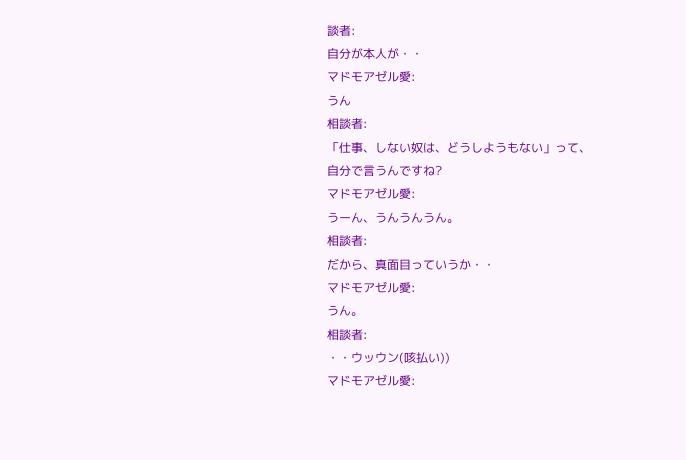談者:
自分が本人が・・
マドモアゼル愛:
うん
相談者:
「仕事、しない奴は、どうしようもない」って、自分で言うんですね?
マドモアゼル愛:
うーん、うんうんうん。
相談者:
だから、真面目っていうか・・
マドモアゼル愛:
うん。
相談者:
・・ウッウン(咳払い))
マドモアゼル愛: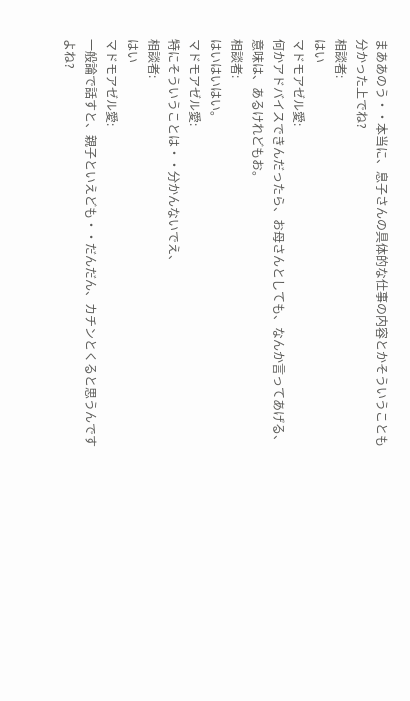まああのう・・本当に、息子さんの具体的な仕事の内容とかそういうことも分かった上でね?
相談者:
はい
マドモアゼル愛:
何かアドバイスできんだったら、お母さんとしても、なんか言ってあげる、意味は、あるけれどもお。
相談者:
はいはいはい。
マドモアゼル愛:
特にそういうことは・・分かんないでえ、
相談者:
はい
マドモアゼル愛:
一般論で話すと、親子といえども・・だんだん、カチンとくると思うんですよね?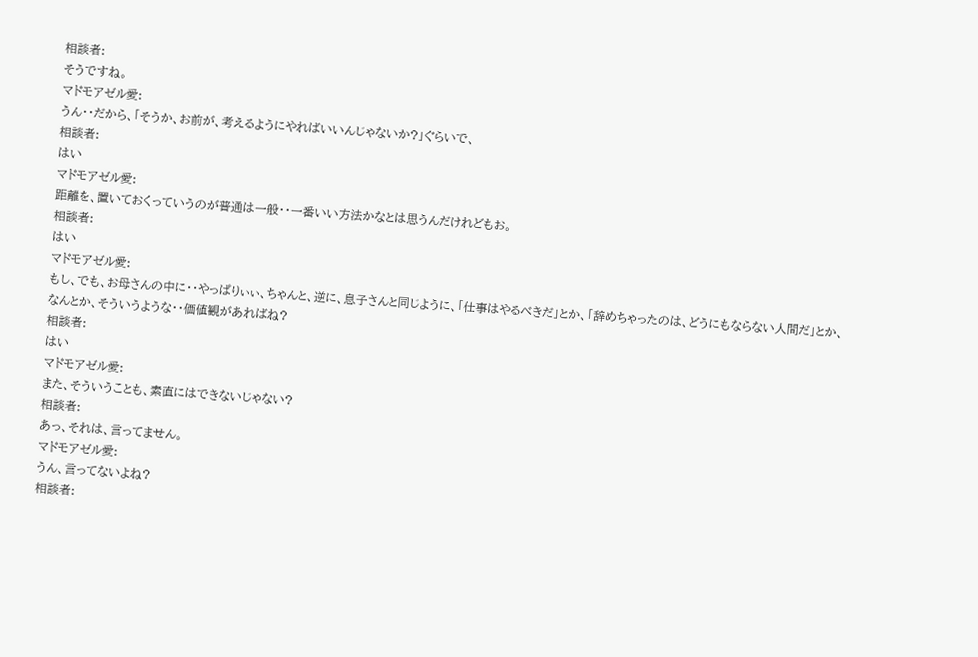相談者:
そうですね。
マドモアゼル愛:
うん・・だから、「そうか、お前が、考えるようにやればいいんじゃないか?」ぐらいで、
相談者:
はい
マドモアゼル愛:
距離を、置いておくっていうのが普通は一般・・一番いい方法かなとは思うんだけれどもお。
相談者:
はい
マドモアゼル愛:
もし、でも、お母さんの中に・・やっぱりぃぃ、ちゃんと、逆に、息子さんと同じように、「仕事はやるべきだ」とか、「辞めちゃったのは、どうにもならない人間だ」とか、なんとか、そういうような・・価値観があればね?
相談者:
はい
マドモアゼル愛:
また、そういうことも、素直にはできないじゃない?
相談者:
あっ、それは、言ってません。
マドモアゼル愛:
うん、言ってないよね?
相談者: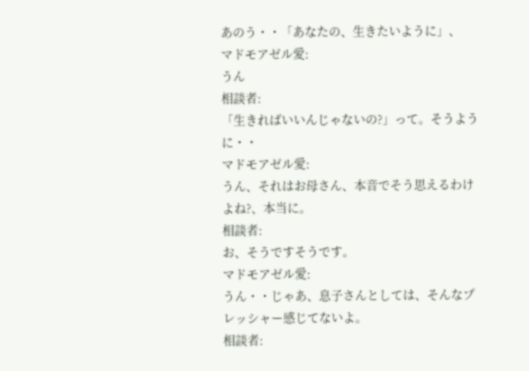あのう・・「あなたの、生きたいように」、
マドモアゼル愛:
うん
相談者:
「生きればいいんじゃないの?」って。そうように・・
マドモアゼル愛:
うん、それはお母さん、本音でそう思えるわけよね?、本当に。
相談者:
お、そうですそうです。
マドモアゼル愛:
うん・・じゃあ、息子さんとしては、そんなプレッシャー感じてないよ。
相談者: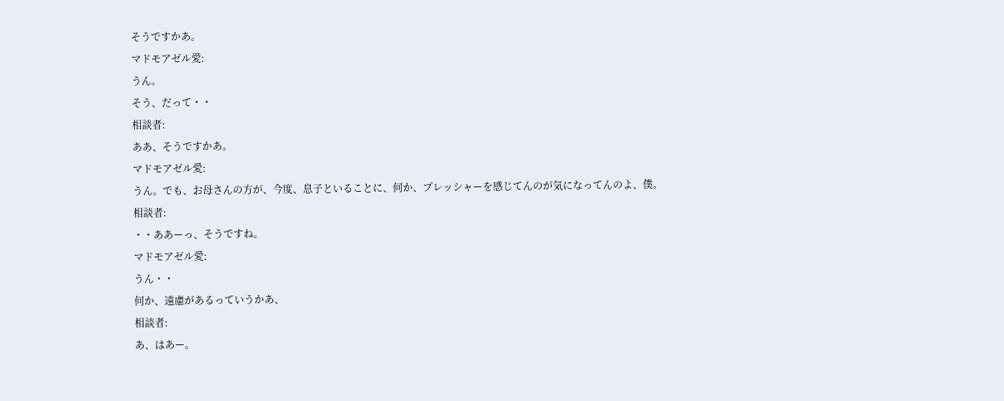そうですかあ。
マドモアゼル愛:
うん。
そう、だって・・
相談者:
ああ、そうですかあ。
マドモアゼル愛:
うん。でも、お母さんの方が、今度、息子といることに、何か、プレッシャーを感じてんのが気になってんのよ、僕。
相談者:
・・ああーっ、そうですね。
マドモアゼル愛:
うん・・
何か、遠慮があるっていうかあ、
相談者:
あ、はあー。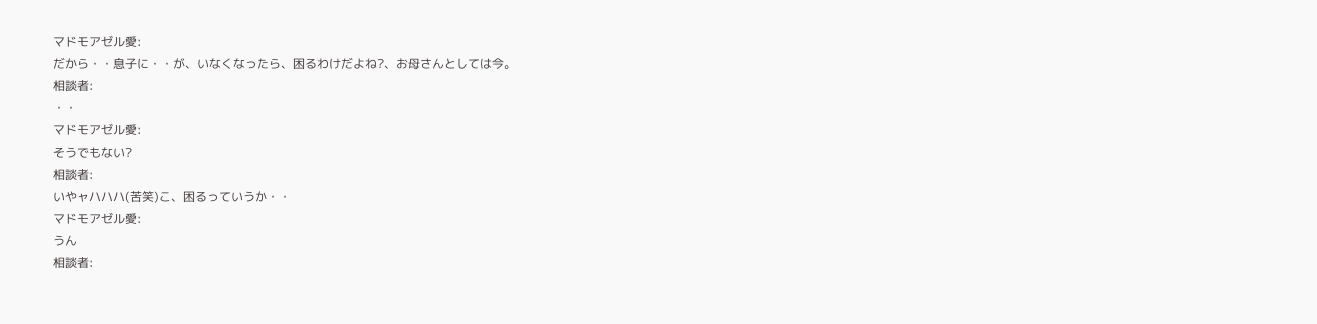マドモアゼル愛:
だから・・息子に・・が、いなくなったら、困るわけだよね?、お母さんとしては今。
相談者:
・・
マドモアゼル愛:
そうでもない?
相談者:
いやャハハハ(苦笑)こ、困るっていうか・・
マドモアゼル愛:
うん
相談者: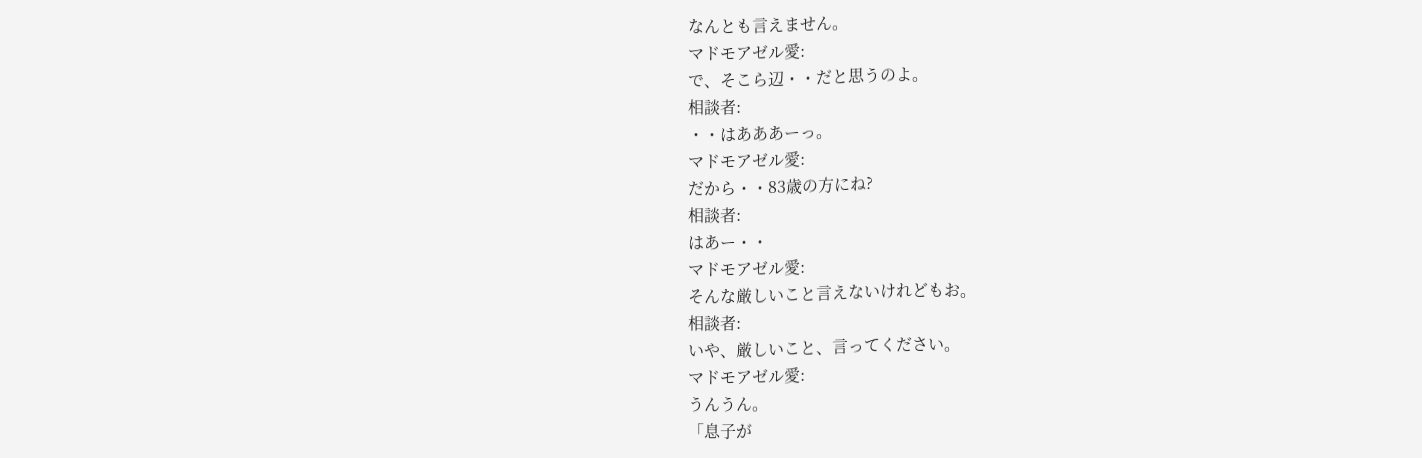なんとも言えません。
マドモアゼル愛:
で、そこら辺・・だと思うのよ。
相談者:
・・はあああーっ。
マドモアゼル愛:
だから・・83歳の方にね?
相談者:
はあー・・
マドモアゼル愛:
そんな厳しいこと言えないけれどもお。
相談者:
いや、厳しいこと、言ってください。
マドモアゼル愛:
うんうん。
「息子が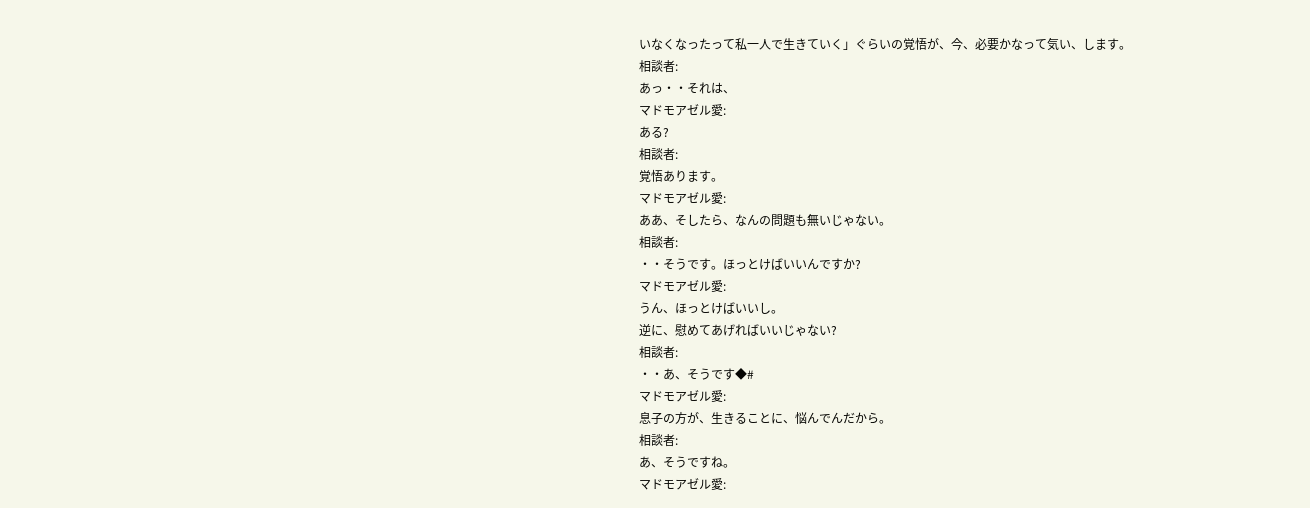いなくなったって私一人で生きていく」ぐらいの覚悟が、今、必要かなって気い、します。
相談者:
あっ・・それは、
マドモアゼル愛:
ある?
相談者:
覚悟あります。
マドモアゼル愛:
ああ、そしたら、なんの問題も無いじゃない。
相談者:
・・そうです。ほっとけばいいんですか?
マドモアゼル愛:
うん、ほっとけばいいし。
逆に、慰めてあげればいいじゃない?
相談者:
・・あ、そうです◆#
マドモアゼル愛:
息子の方が、生きることに、悩んでんだから。
相談者:
あ、そうですね。
マドモアゼル愛: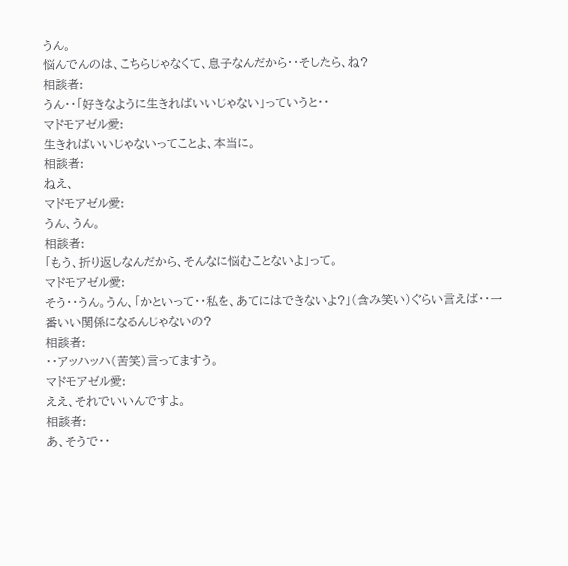うん。
悩んでんのは、こちらじゃなくて、息子なんだから・・そしたら、ね?
相談者:
うん・・「好きなように生きればいいじゃない」っていうと・・
マドモアゼル愛:
生きればいいじゃないってことよ、本当に。
相談者:
ねえ、
マドモアゼル愛:
うん、うん。
相談者:
「もう、折り返しなんだから、そんなに悩むことないよ」って。
マドモアゼル愛:
そう・・うん。うん、「かといって・・私を、あてにはできないよ?」(含み笑い)ぐらい言えば・・一番いい関係になるんじゃないの?
相談者:
・・アッハッハ(苦笑)言ってますう。
マドモアゼル愛:
ええ、それでいいんですよ。
相談者:
あ、そうで・・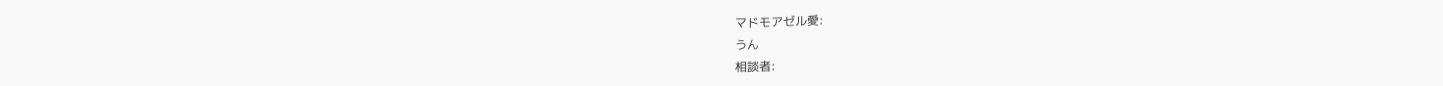マドモアゼル愛:
うん
相談者: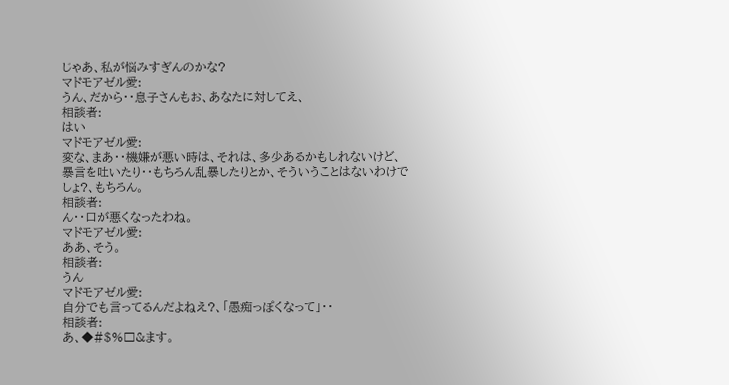じゃあ、私が悩みすぎんのかな?
マドモアゼル愛:
うん、だから・・息子さんもお、あなたに対してえ、
相談者:
はい
マドモアゼル愛:
変な、まあ・・機嫌が悪い時は、それは、多少あるかもしれないけど、暴言を吐いたり・・もちろん乱暴したりとか、そういうことはないわけでしょ?、もちろん。
相談者:
ん・・口が悪くなったわね。
マドモアゼル愛:
ああ、そう。
相談者:
うん
マドモアゼル愛:
自分でも言ってるんだよねえ?、「愚痴っぽくなって」・・
相談者:
あ、◆#$%□&ます。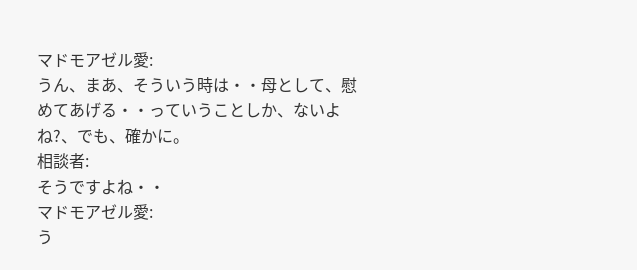マドモアゼル愛:
うん、まあ、そういう時は・・母として、慰めてあげる・・っていうことしか、ないよね?、でも、確かに。
相談者:
そうですよね・・
マドモアゼル愛:
う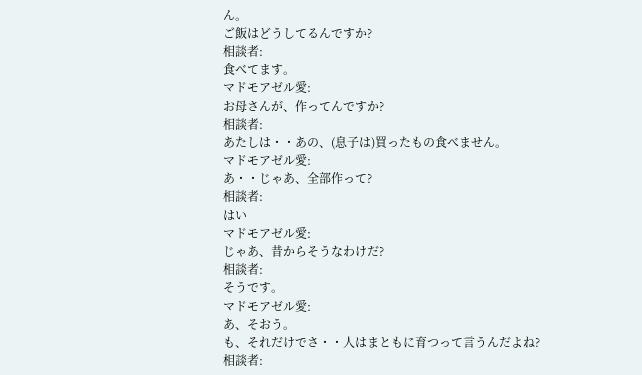ん。
ご飯はどうしてるんですか?
相談者:
食べてます。
マドモアゼル愛:
お母さんが、作ってんですか?
相談者:
あたしは・・あの、(息子は)買ったもの食べません。
マドモアゼル愛:
あ・・じゃあ、全部作って?
相談者:
はい
マドモアゼル愛:
じゃあ、昔からそうなわけだ?
相談者:
そうです。
マドモアゼル愛:
あ、そおう。
も、それだけでさ・・人はまともに育つって言うんだよね?
相談者: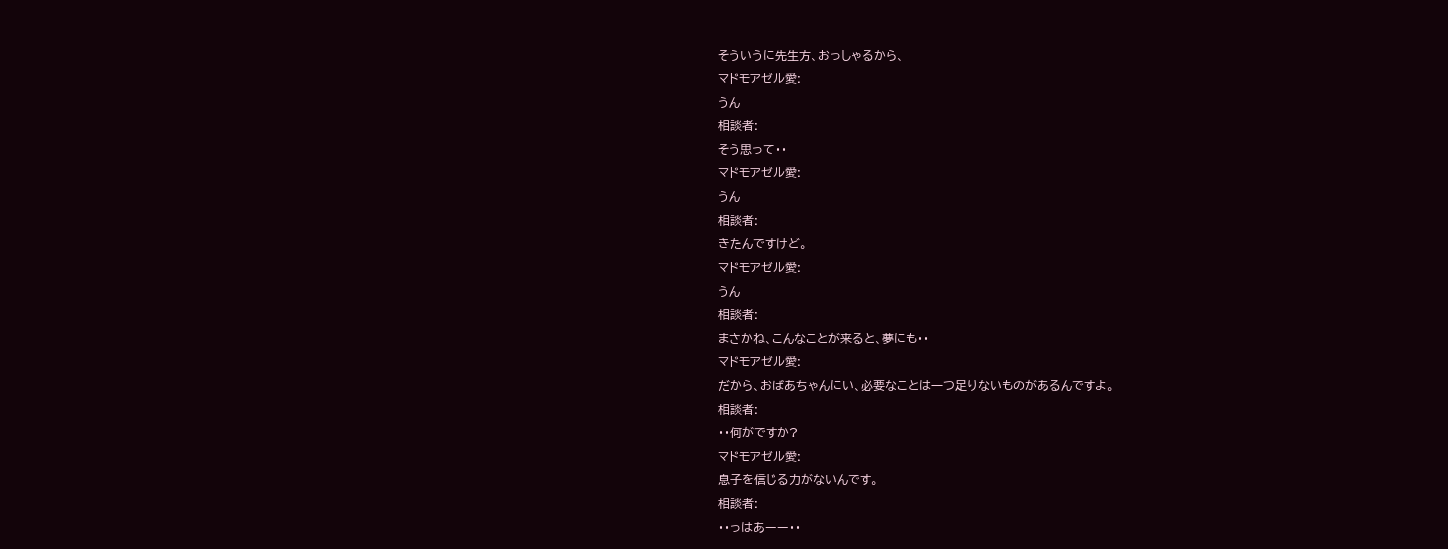そういうに先生方、おっしゃるから、
マドモアゼル愛:
うん
相談者:
そう思って・・
マドモアゼル愛:
うん
相談者:
きたんですけど。
マドモアゼル愛:
うん
相談者:
まさかね、こんなことが来ると、夢にも・・
マドモアゼル愛:
だから、おばあちゃんにい、必要なことは一つ足りないものがあるんですよ。
相談者:
・・何がですか?
マドモアゼル愛:
息子を信じる力がないんです。
相談者:
・・っはあーー・・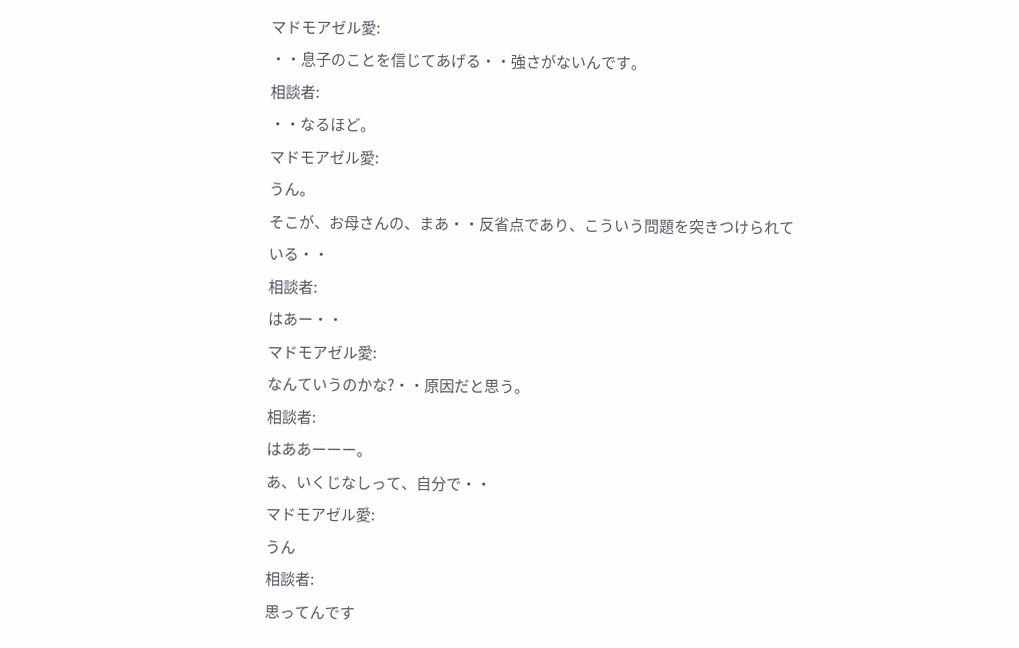マドモアゼル愛:
・・息子のことを信じてあげる・・強さがないんです。
相談者:
・・なるほど。
マドモアゼル愛:
うん。
そこが、お母さんの、まあ・・反省点であり、こういう問題を突きつけられている・・
相談者:
はあー・・
マドモアゼル愛:
なんていうのかな?・・原因だと思う。
相談者:
はああーーー。
あ、いくじなしって、自分で・・
マドモアゼル愛:
うん
相談者:
思ってんです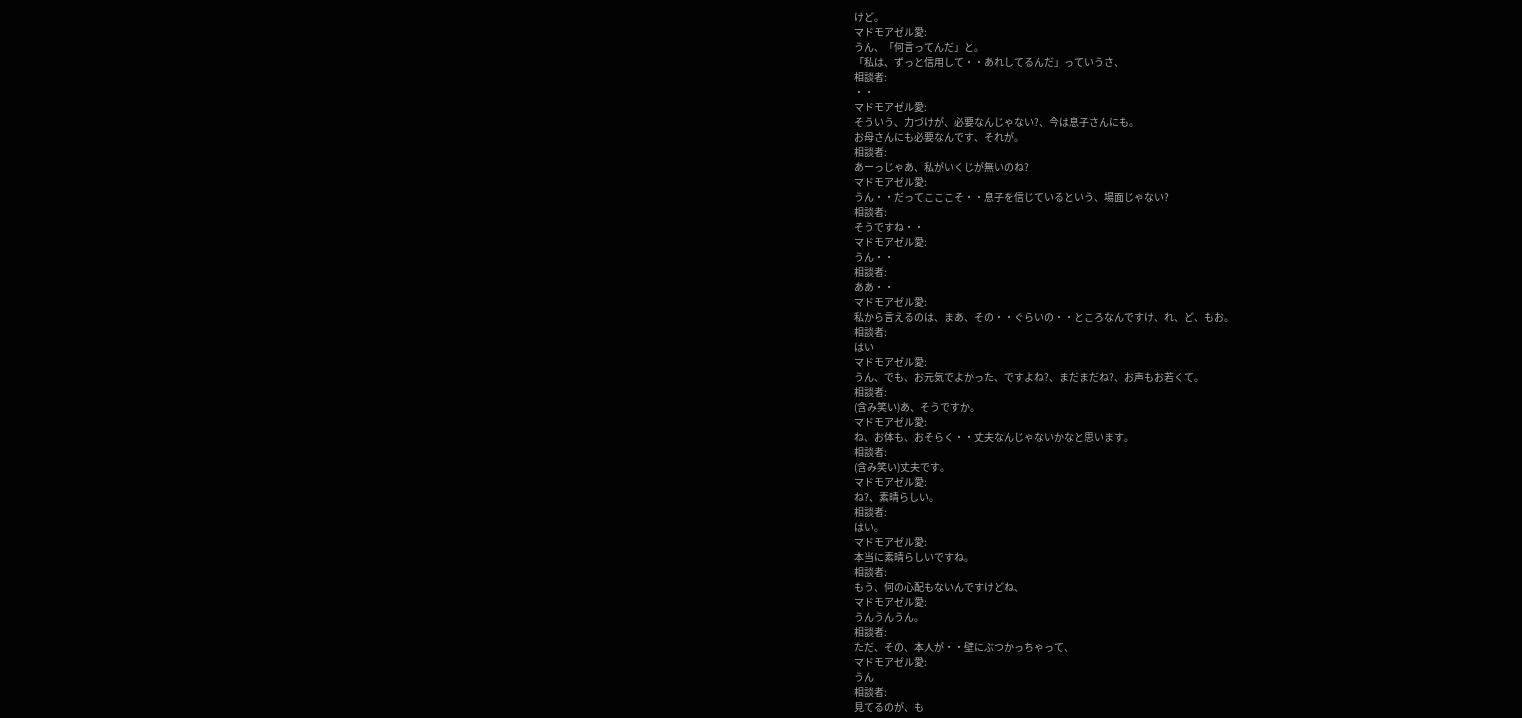けど。
マドモアゼル愛:
うん、「何言ってんだ」と。
「私は、ずっと信用して・・あれしてるんだ」っていうさ、
相談者:
・・
マドモアゼル愛:
そういう、力づけが、必要なんじゃない?、今は息子さんにも。
お母さんにも必要なんです、それが。
相談者:
あーっじゃあ、私がいくじが無いのね?
マドモアゼル愛:
うん・・だってこここそ・・息子を信じているという、場面じゃない?
相談者:
そうですね・・
マドモアゼル愛:
うん・・
相談者:
ああ・・
マドモアゼル愛:
私から言えるのは、まあ、その・・ぐらいの・・ところなんですけ、れ、ど、もお。
相談者:
はい
マドモアゼル愛:
うん、でも、お元気でよかった、ですよね?、まだまだね?、お声もお若くて。
相談者:
(含み笑い)あ、そうですか。
マドモアゼル愛:
ね、お体も、おそらく・・丈夫なんじゃないかなと思います。
相談者:
(含み笑い)丈夫です。
マドモアゼル愛:
ね?、素晴らしい。
相談者:
はい。
マドモアゼル愛:
本当に素晴らしいですね。
相談者:
もう、何の心配もないんですけどね、
マドモアゼル愛:
うんうんうん。
相談者:
ただ、その、本人が・・壁にぶつかっちゃって、
マドモアゼル愛:
うん
相談者:
見てるのが、も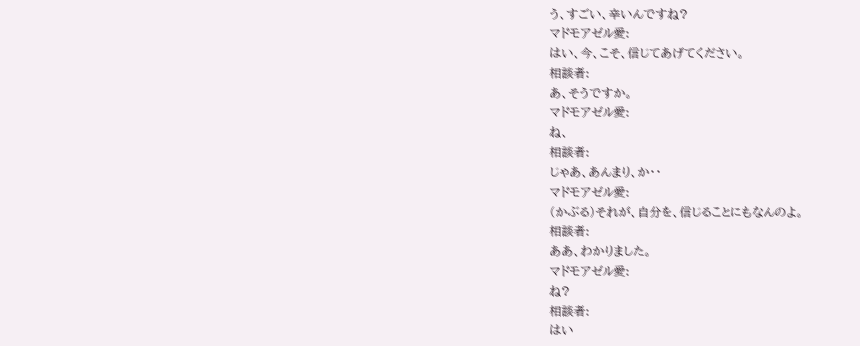う、すごい、辛いんですね?
マドモアゼル愛:
はい、今、こそ、信じてあげてください。
相談者:
あ、そうですか。
マドモアゼル愛:
ね、
相談者:
じゃあ、あんまり、か・・
マドモアゼル愛:
(かぶる)それが、自分を、信じることにもなんのよ。
相談者:
ああ、わかりました。
マドモアゼル愛:
ね?
相談者:
はい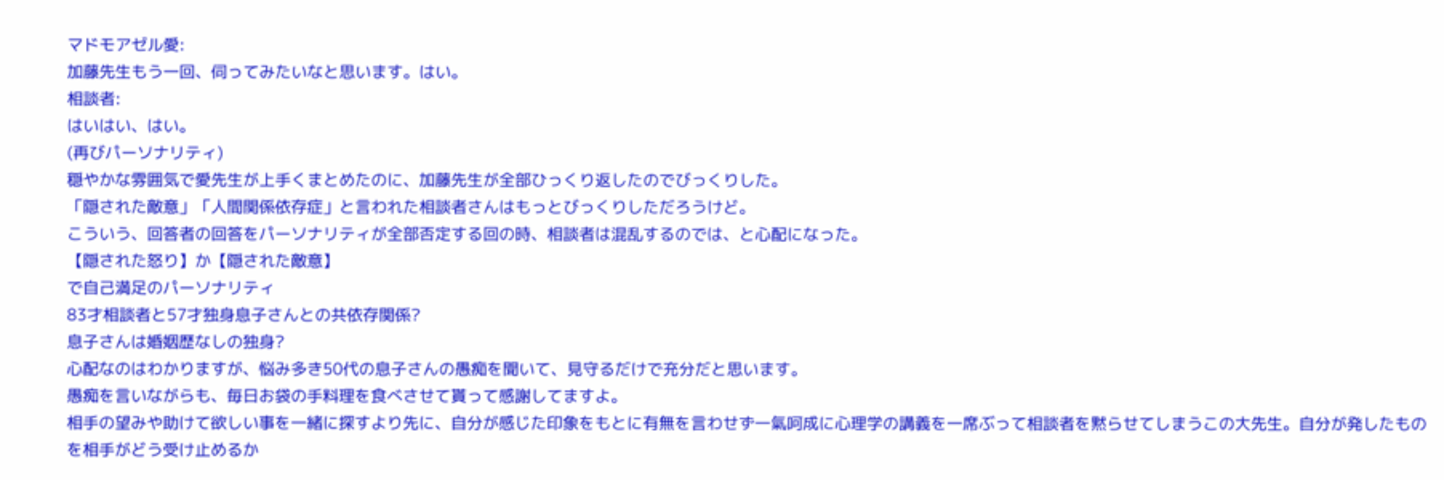マドモアゼル愛:
加藤先生もう一回、伺ってみたいなと思います。はい。
相談者:
はいはい、はい。
(再びパーソナリティ)
穏やかな雰囲気で愛先生が上手くまとめたのに、加藤先生が全部ひっくり返したのでびっくりした。
「隠された敵意」「人間関係依存症」と言われた相談者さんはもっとびっくりしただろうけど。
こういう、回答者の回答をパーソナリティが全部否定する回の時、相談者は混乱するのでは、と心配になった。
【隠された怒り】か【隠された敵意】
で自己満足のパーソナリティ
83才相談者と57才独身息子さんとの共依存関係?
息子さんは婚姻歴なしの独身?
心配なのはわかりますが、悩み多き50代の息子さんの愚痴を聞いて、見守るだけで充分だと思います。
愚痴を言いながらも、毎日お袋の手料理を食べさせて貰って感謝してますよ。
相手の望みや助けて欲しい事を一緒に探すより先に、自分が感じた印象をもとに有無を言わせず一氣呵成に心理学の講義を一席ぶって相談者を黙らせてしまうこの大先生。自分が発したものを相手がどう受け止めるか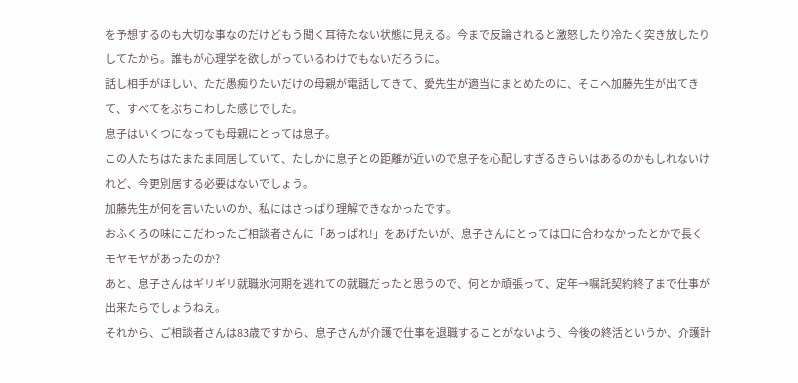を予想するのも大切な事なのだけどもう聞く耳待たない状態に見える。今まで反論されると激怒したり冷たく突き放したりしてたから。誰もが心理学を欲しがっているわけでもないだろうに。
話し相手がほしい、ただ愚痴りたいだけの母親が電話してきて、愛先生が適当にまとめたのに、そこへ加藤先生が出てきて、すべてをぶちこわした感じでした。
息子はいくつになっても母親にとっては息子。
この人たちはたまたま同居していて、たしかに息子との距離が近いので息子を心配しすぎるきらいはあるのかもしれないけれど、今更別居する必要はないでしょう。
加藤先生が何を言いたいのか、私にはさっぱり理解できなかったです。
おふくろの味にこだわったご相談者さんに「あっぱれ!」をあげたいが、息子さんにとっては口に合わなかったとかで長くモヤモヤがあったのか?
あと、息子さんはギリギリ就職氷河期を逃れての就職だったと思うので、何とか頑張って、定年→嘱託契約終了まで仕事が出来たらでしょうねえ。
それから、ご相談者さんは83歳ですから、息子さんが介護で仕事を退職することがないよう、今後の終活というか、介護計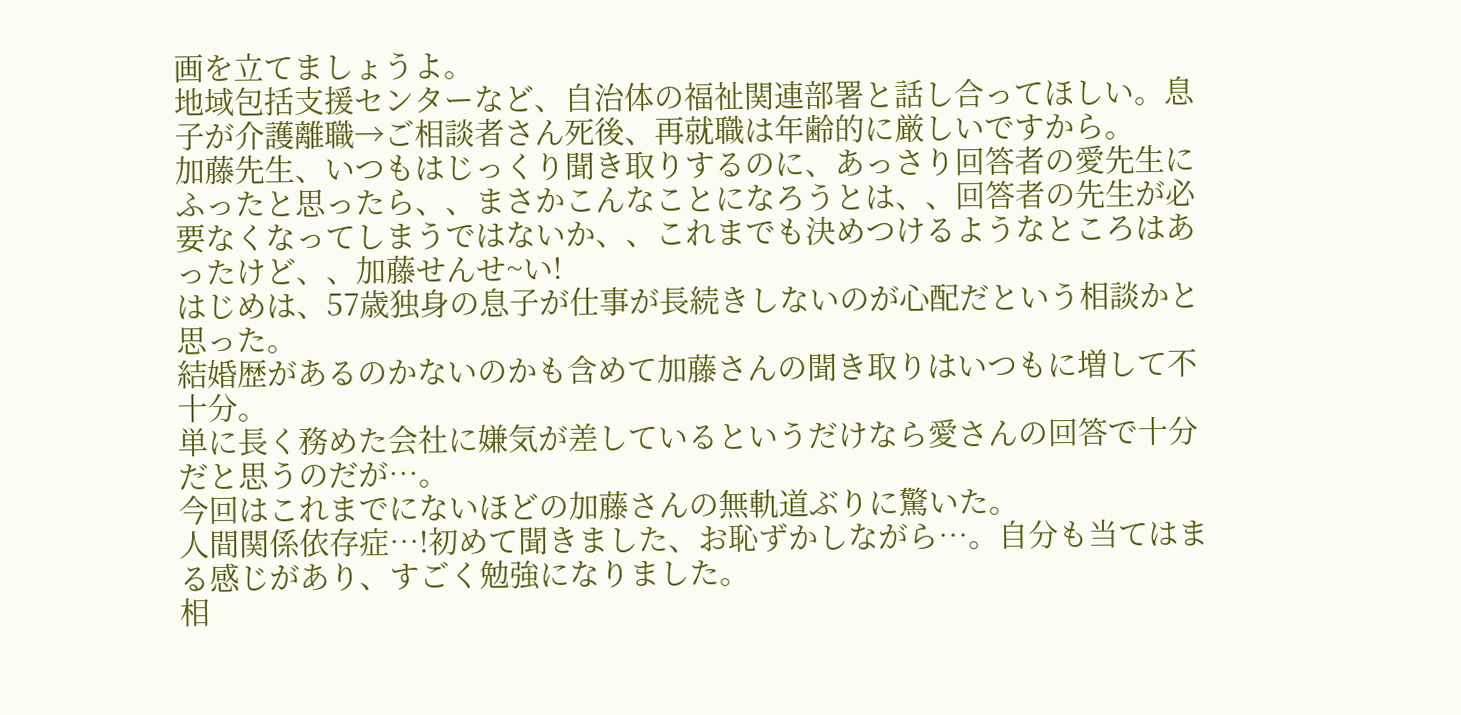画を立てましょうよ。
地域包括支援センターなど、自治体の福祉関連部署と話し合ってほしい。息子が介護離職→ご相談者さん死後、再就職は年齢的に厳しいですから。
加藤先生、いつもはじっくり聞き取りするのに、あっさり回答者の愛先生にふったと思ったら、、まさかこんなことになろうとは、、回答者の先生が必要なくなってしまうではないか、、これまでも決めつけるようなところはあったけど、、加藤せんせ~い!
はじめは、57歳独身の息子が仕事が長続きしないのが心配だという相談かと思った。
結婚歴があるのかないのかも含めて加藤さんの聞き取りはいつもに増して不十分。
単に長く務めた会社に嫌気が差しているというだけなら愛さんの回答で十分だと思うのだが…。
今回はこれまでにないほどの加藤さんの無軌道ぶりに驚いた。
人間関係依存症…!初めて聞きました、お恥ずかしながら…。自分も当てはまる感じがあり、すごく勉強になりました。
相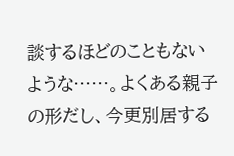談するほどのこともないような……。よくある親子の形だし、今更別居する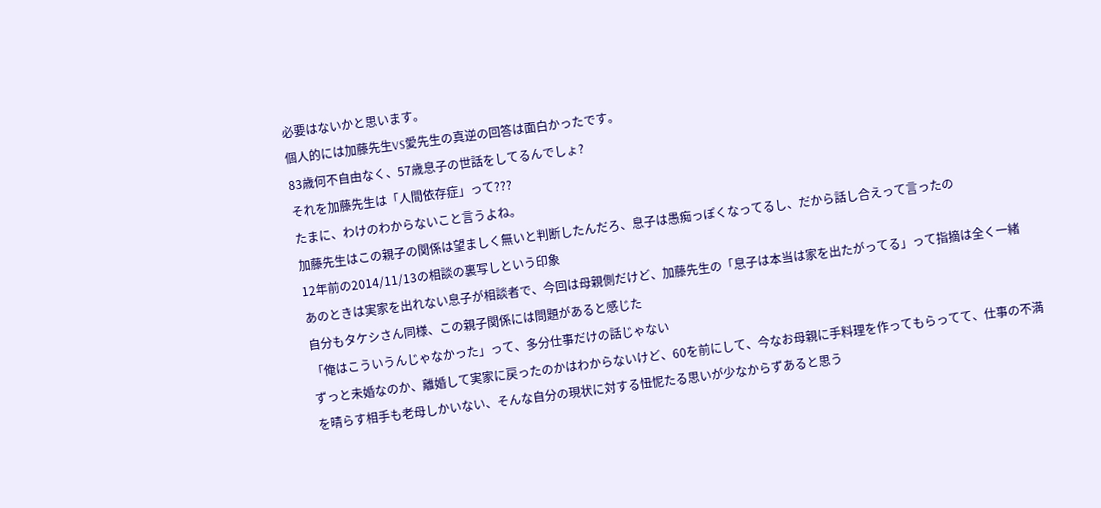必要はないかと思います。
個人的には加藤先生VS愛先生の真逆の回答は面白かったです。
83歳何不自由なく、57歳息子の世話をしてるんでしょ?
それを加藤先生は「人間依存症」って???
たまに、わけのわからないこと言うよね。
加藤先生はこの親子の関係は望ましく無いと判断したんだろ、息子は愚痴っぽくなってるし、だから話し合えって言ったの
12年前の2014/11/13の相談の裏写しという印象
あのときは実家を出れない息子が相談者で、今回は母親側だけど、加藤先生の「息子は本当は家を出たがってる」って指摘は全く一緒
自分もタケシさん同様、この親子関係には問題があると感じた
「俺はこういうんじゃなかった」って、多分仕事だけの話じゃない
ずっと未婚なのか、離婚して実家に戻ったのかはわからないけど、60を前にして、今なお母親に手料理を作ってもらってて、仕事の不満を晴らす相手も老母しかいない、そんな自分の現状に対する忸怩たる思いが少なからずあると思う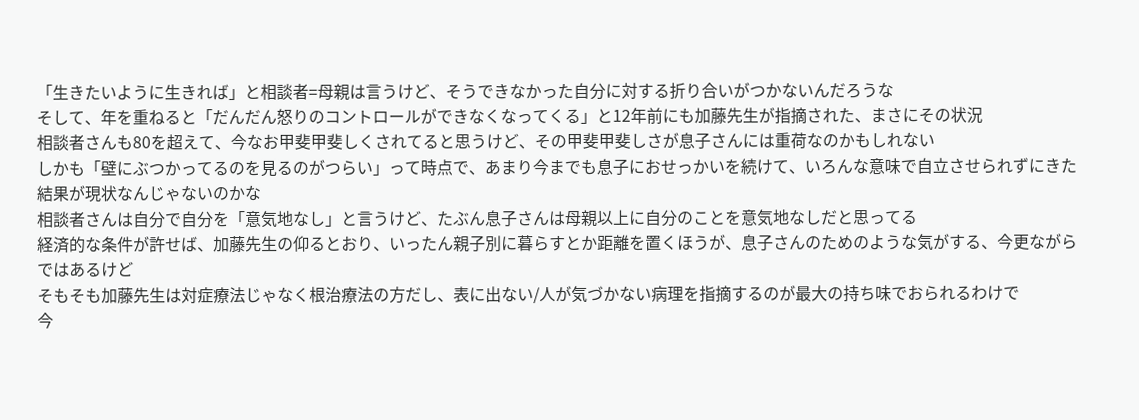「生きたいように生きれば」と相談者=母親は言うけど、そうできなかった自分に対する折り合いがつかないんだろうな
そして、年を重ねると「だんだん怒りのコントロールができなくなってくる」と12年前にも加藤先生が指摘された、まさにその状況
相談者さんも80を超えて、今なお甲斐甲斐しくされてると思うけど、その甲斐甲斐しさが息子さんには重荷なのかもしれない
しかも「壁にぶつかってるのを見るのがつらい」って時点で、あまり今までも息子におせっかいを続けて、いろんな意味で自立させられずにきた結果が現状なんじゃないのかな
相談者さんは自分で自分を「意気地なし」と言うけど、たぶん息子さんは母親以上に自分のことを意気地なしだと思ってる
経済的な条件が許せば、加藤先生の仰るとおり、いったん親子別に暮らすとか距離を置くほうが、息子さんのためのような気がする、今更ながらではあるけど
そもそも加藤先生は対症療法じゃなく根治療法の方だし、表に出ない/人が気づかない病理を指摘するのが最大の持ち味でおられるわけで
今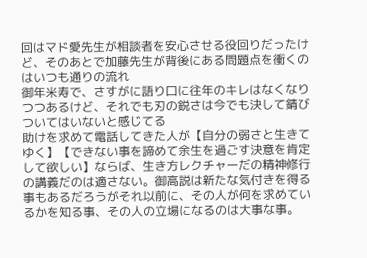回はマド愛先生が相談者を安心させる役回りだったけど、そのあとで加藤先生が背後にある問題点を衝くのはいつも通りの流れ
御年米寿で、さすがに語り口に往年のキレはなくなりつつあるけど、それでも刃の鋭さは今でも決して錆びついてはいないと感じてる
助けを求めて電話してきた人が【自分の弱さと生きてゆく】【できない事を諦めて余生を過ごす決意を肯定して欲しい】ならば、生き方レクチャーだの精神修行の講義だのは適さない。御高説は新たな気付きを得る事もあるだろうがそれ以前に、その人が何を求めているかを知る事、その人の立場になるのは大事な事。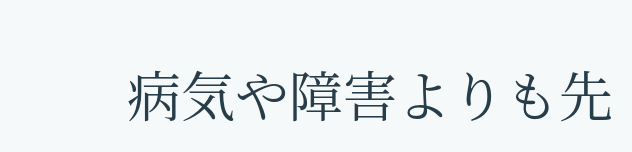病気や障害よりも先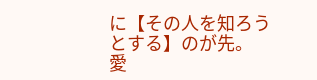に【その人を知ろうとする】のが先。
愛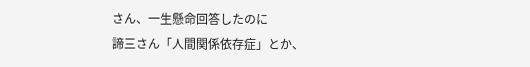さん、一生懸命回答したのに
諦三さん「人間関係依存症」とか、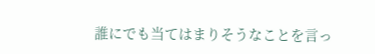誰にでも当てはまりそうなことを言っ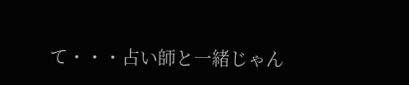て・・・占い師と一緒じゃん